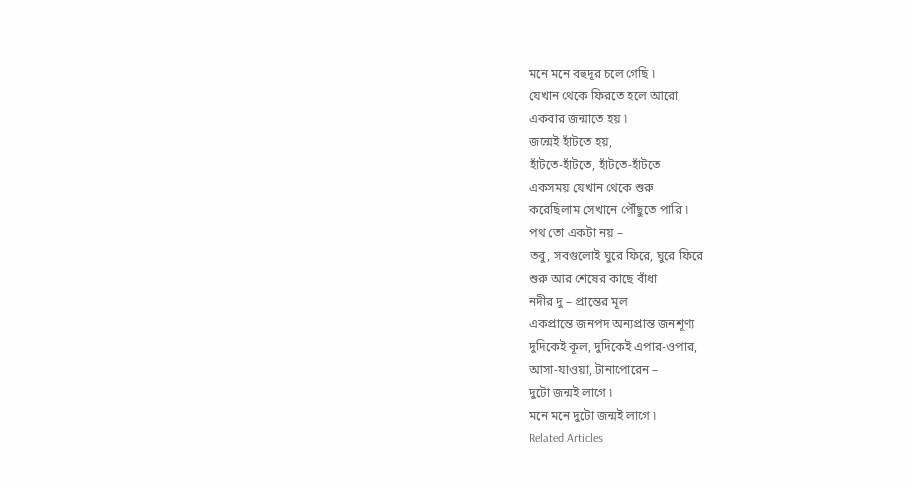মনে মনে বহুদূর চলে গেছি ৷
যেখান থেকে ফিরতে হলে আরো
একবার জন্মাতে হয় ৷
জন্মেই হাঁটতে হয়,
হাঁটতে-হাঁটতে, হাঁটতে-হাঁটতে
একসময় যেখান থেকে শুরু
করেছিলাম সেখানে পৌঁছুতে পারি ৷
পথ তো একটা নয় –
তবু, সবগুলোই ঘুরে ফিরে, ঘুরে ফিরে
শুরু আর শেষের কাছে বাঁধা
নদীর দু – প্রান্তের মূল
একপ্রান্তে জনপদ অন্যপ্রান্ত জনশূণ্য
দুদিকেই কূল, দুদিকেই এপার-ওপার,
আসা-যাওয়া, টানাপোরেন –
দুটো জন্মই লাগে ৷
মনে মনে দুটো জন্মই লাগে ৷
Related Articles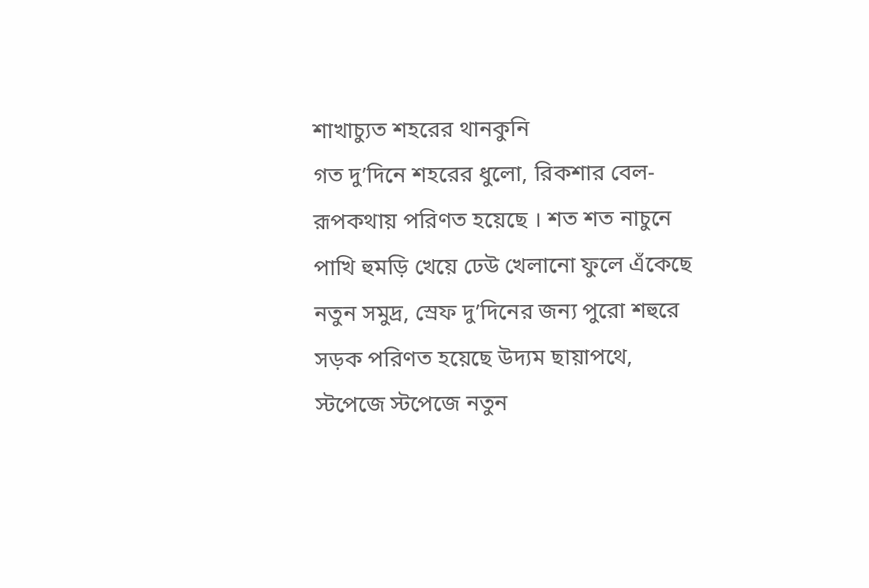শাখাচ্যুত শহরের থানকুনি
গত দু’দিনে শহরের ধুলো, রিকশার বেল- রূপকথায় পরিণত হয়েছে । শত শত নাচুনে পাখি হুমড়ি খেয়ে ঢেউ খেলানো ফুলে এঁকেছে নতুন সমুদ্র, স্রেফ দু’দিনের জন্য পুরো শহুরে সড়ক পরিণত হয়েছে উদ্যম ছায়াপথে, স্টপেজে স্টপেজে নতুন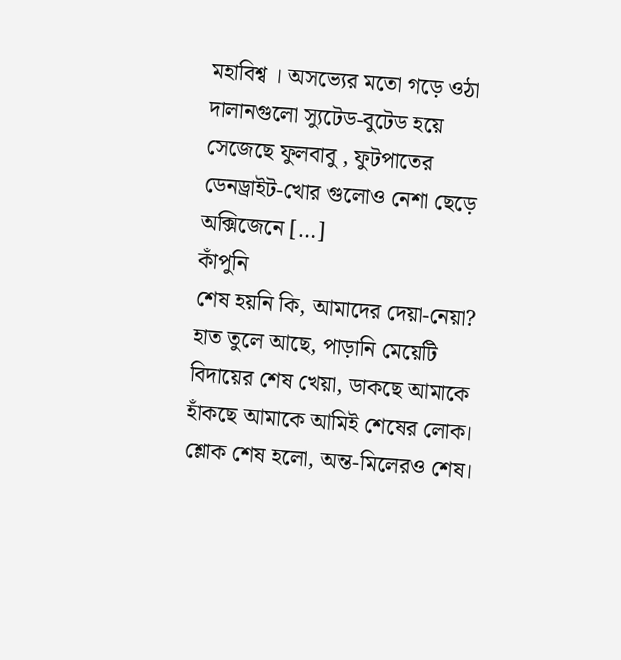মহাবিশ্ব । অসভ্যের মতো গড়ে ওঠা দালানগুলো স্যুটেড-বুটেড হয়ে সেজেছে ফুলবাবু , ফুটপাতের ডেনড্রাইট-খোর গুলোও নেশা ছেড়ে অক্সিজেনে […]
কাঁপুনি
শেষ হয়নি কি, আমাদের দেয়া-নেয়া? হাত তুলে আছে, পাড়ানি মেয়েটি বিদায়ের শেষ খেয়া, ডাকছে আমাকে হাঁকছে আমাকে আমিই শেষের লোক। শ্লোক শেষ হলো, অন্ত-মিলেরও শেষ।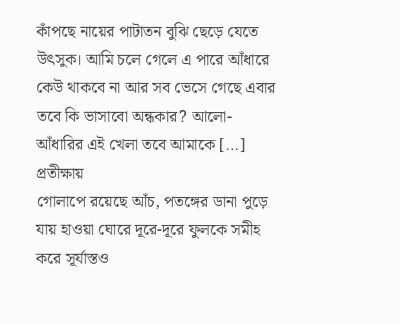কাঁপছে নায়ের পাটাতন বুঝি ছেড়ে যেতে উৎসুক। আমি চলে গেলে এ পারে আঁধারে কেউ থাকবে না আর সব ভেসে গেছে এবার তবে কি ভাসাবো অন্ধকার? আলো-আঁধারির এই খেলা তবে আমাকে […]
প্রতীক্ষায়
গোলাপে রয়েছে আঁচ, পতঙ্গের ডানা পুড়ে যায় হাওয়া ঘোরে দূরে-দূরে ফুলকে সমীহ করে সূর্যাস্তও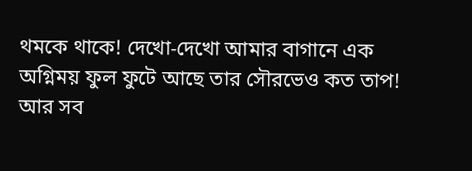থমকে থাকে! দেখো-দেখো আমার বাগানে এক অগ্নিময় ফুল ফুটে আছে তার সৌরভেও কত তাপ! আর সব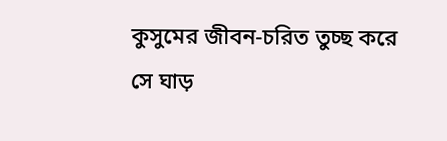কুসুমের জীবন-চরিত তুচ্ছ করে সে ঘাড়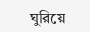ঘুরিয়ে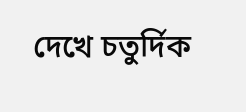দেখে চতুর্দিক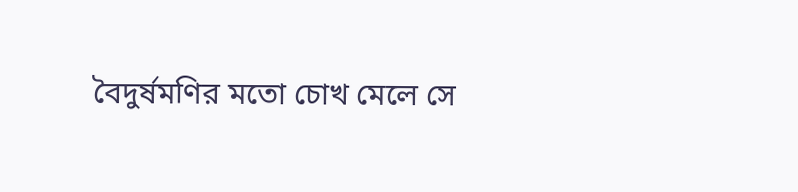বৈদুর্ষমণির মতো চোখ মেলে সে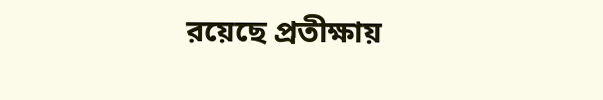রয়েছে প্রতীক্ষায়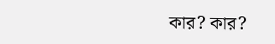কার? কার?